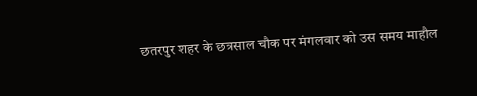छतरपुर शहर के छत्रसाल चौक पर मंगलवार को उस समय माहौल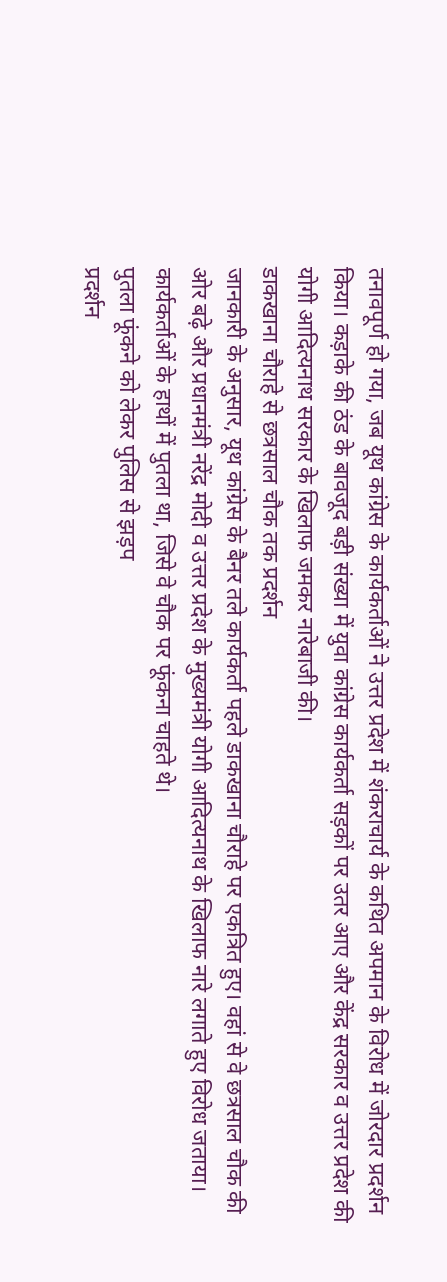तनावपूर्ण हो गया, जब यूथ कांग्रेस के कार्यकर्ताओं ने उत्तर प्रदेश में शंकराचार्य के कथित अपमान के विरोध में जोरदार प्रदर्शन किया। कड़ाके की ठंड के बावजूद बड़ी संख्या में युवा कांग्रेस कार्यकर्ता सड़कों पर उतर आए और केंद्र सरकार व उत्तर प्रदेश की योगी आदित्यनाथ सरकार के खिलाफ जमकर नारेबाजी की।
डाकखाना चौराहे से छत्रसाल चौक तक प्रदर्शन
जानकारी के अनुसार, यूथ कांग्रेस के बैनर तले कार्यकर्ता पहले डाकखाना चौराहे पर एकत्रित हुए। वहां से वे छत्रसाल चौक की ओर बढ़े और प्रधानमंत्री नरेंद्र मोदी व उत्तर प्रदेश के मुख्यमंत्री योगी आदित्यनाथ के खिलाफ नारे लगाते हुए विरोध जताया। कार्यकर्ताओं के हाथों में पुतला था, जिसे वे चौक पर फूंकना चाहते थे।
पुतला फूंकने को लेकर पुलिस से झड़प
प्रदर्शन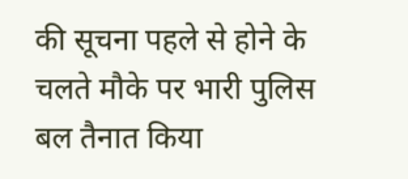की सूचना पहले से होने के चलते मौके पर भारी पुलिस बल तैनात किया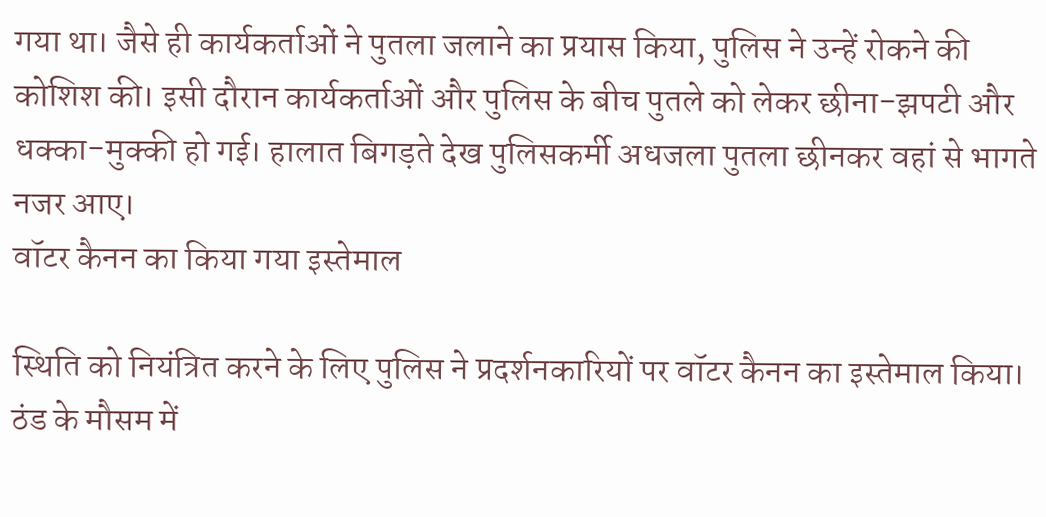गया था। जैसे ही कार्यकर्ताओं ने पुतला जलाने का प्रयास किया, पुलिस ने उन्हें रोकने की कोशिश की। इसी दौरान कार्यकर्ताओं और पुलिस के बीच पुतले को लेकर छीना-झपटी और धक्का-मुक्की हो गई। हालात बिगड़ते देख पुलिसकर्मी अधजला पुतला छीनकर वहां से भागते नजर आए।
वॉटर कैनन का किया गया इस्तेमाल

स्थिति को नियंत्रित करने के लिए पुलिस ने प्रदर्शनकारियों पर वॉटर कैनन का इस्तेमाल किया। ठंड के मौसम में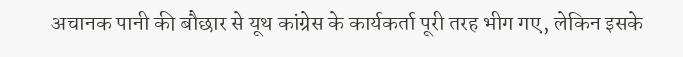अचानक पानी की बौछार से यूथ कांग्रेस के कार्यकर्ता पूरी तरह भीग गए, लेकिन इसके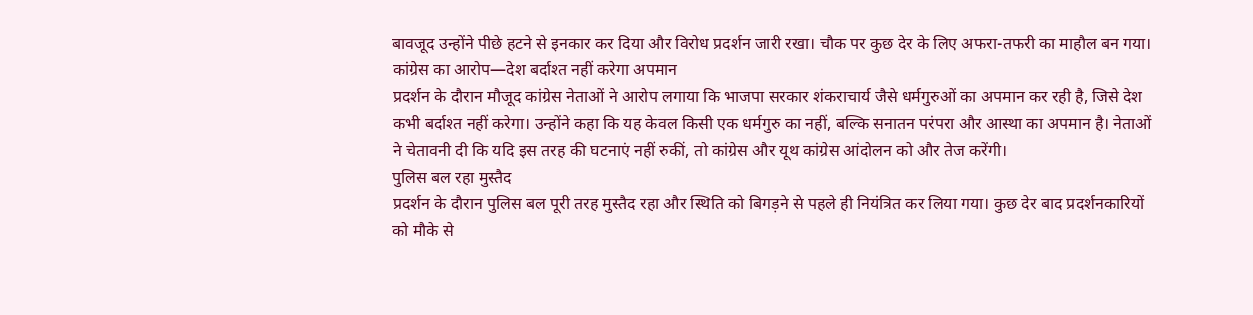बावजूद उन्होंने पीछे हटने से इनकार कर दिया और विरोध प्रदर्शन जारी रखा। चौक पर कुछ देर के लिए अफरा-तफरी का माहौल बन गया।
कांग्रेस का आरोप—देश बर्दाश्त नहीं करेगा अपमान
प्रदर्शन के दौरान मौजूद कांग्रेस नेताओं ने आरोप लगाया कि भाजपा सरकार शंकराचार्य जैसे धर्मगुरुओं का अपमान कर रही है, जिसे देश कभी बर्दाश्त नहीं करेगा। उन्होंने कहा कि यह केवल किसी एक धर्मगुरु का नहीं, बल्कि सनातन परंपरा और आस्था का अपमान है। नेताओं ने चेतावनी दी कि यदि इस तरह की घटनाएं नहीं रुकीं, तो कांग्रेस और यूथ कांग्रेस आंदोलन को और तेज करेंगी।
पुलिस बल रहा मुस्तैद
प्रदर्शन के दौरान पुलिस बल पूरी तरह मुस्तैद रहा और स्थिति को बिगड़ने से पहले ही नियंत्रित कर लिया गया। कुछ देर बाद प्रदर्शनकारियों को मौके से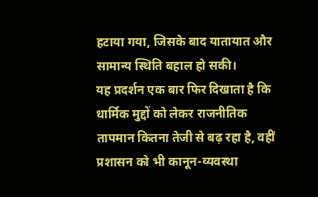हटाया गया, जिसके बाद यातायात और सामान्य स्थिति बहाल हो सकी।
यह प्रदर्शन एक बार फिर दिखाता है कि धार्मिक मुद्दों को लेकर राजनीतिक तापमान कितना तेजी से बढ़ रहा है, वहीं प्रशासन को भी कानून-व्यवस्था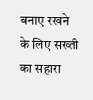बनाए रखने के लिए सख्ती का सहारा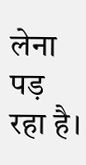लेना पड़ रहा है।